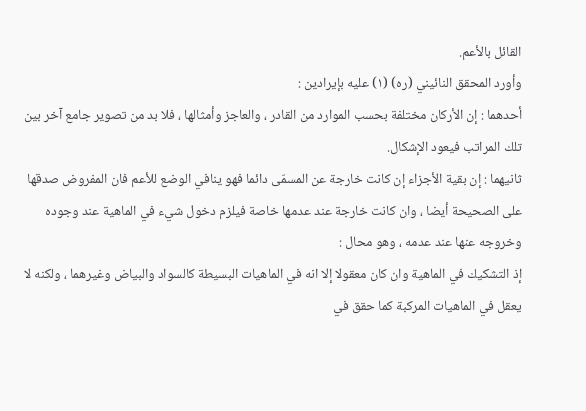القائل بالأعم.
وأورد المحقق النائيني (ره) (١) عليه بإيرادين :
أحدهما : إن الأركان مختلفة بحسب الموارد من القادر ، والعاجز وأمثالها ، فلا بد من تصوير جامع آخر بين تلك المراتب فيعود الإشكال.
ثانيهما : إن بقية الأجزاء إن كانت خارجة عن المسمّى دائما فهو ينافي الوضع للأعم فان المفروض صدقها على الصحيحة أيضا ، وان كانت خارجة عند عدمها خاصة فيلزم دخول شيء في الماهية عند وجوده وخروجه عنها عند عدمه ، وهو محال :
إذ التشكيك في الماهية وان كان معقولا إلا انه في الماهيات البسيطة كالسواد والبياض وغيرهما ، ولكنه لا يعقل في الماهيات المركبة كما حقق في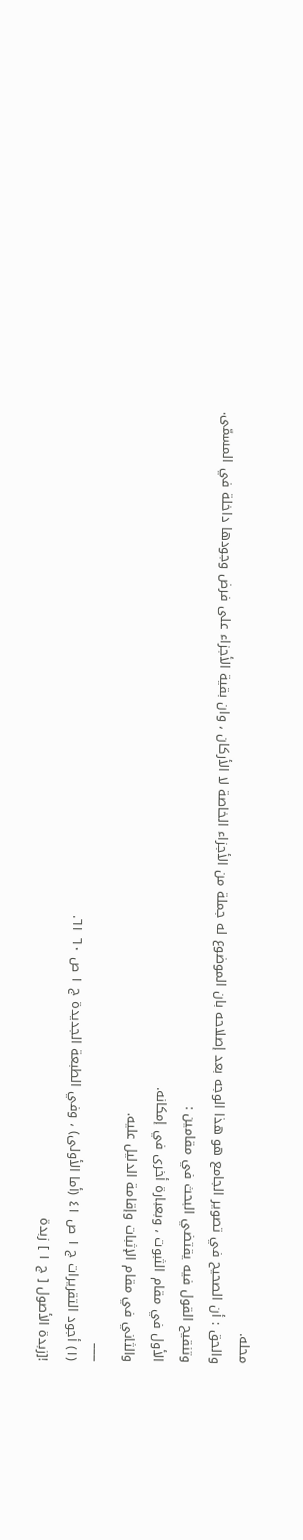محله.
والحق : أن الصحيح في تصوير الجامع هو هذا الوجه بعد إصلاحه بان الموضوع له جملة من الأجزاء الخاصة لا الأركان ، وان بقية الأجزاء على فرض وجودها داخلة في المسمّى.
وتنقيح القول فيه يقتضي البحث في مقامين :
الأول في مقام الثبوت ، وبعبارة أخرى في إمكانه.
والثاني في مقام الإثبات وإقامة الدليل عليه.
___
(١) أجود التقريرات ج ١ ص ٤١ (أما الأولى) ، وفي الطبعة الجديدة ج ١ ص ٦٠ ٦١.
![زبدة الأصول [ ج ١ ] زبدة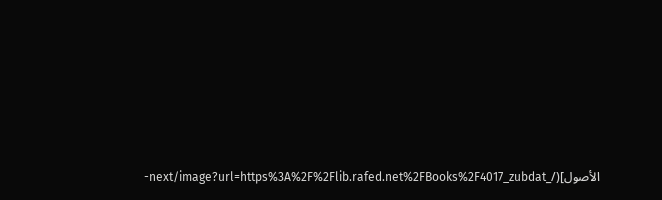الأصول](/_next/image?url=https%3A%2F%2Flib.rafed.net%2FBooks%2F4017_zubdat-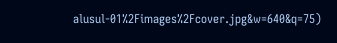alusul-01%2Fimages%2Fcover.jpg&w=640&q=75)